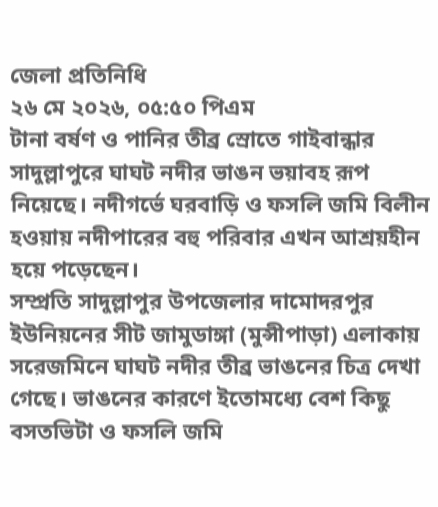জেলা প্রতিনিধি
২৬ মে ২০২৬, ০৫:৫০ পিএম
টানা বর্ষণ ও পানির তীব্র স্রোতে গাইবান্ধার সাদুল্লাপুরে ঘাঘট নদীর ভাঙন ভয়াবহ রূপ নিয়েছে। নদীগর্ভে ঘরবাড়ি ও ফসলি জমি বিলীন হওয়ায় নদীপারের বহু পরিবার এখন আশ্রয়হীন হয়ে পড়েছেন।
সম্প্রতি সাদুল্লাপুর উপজেলার দামোদরপুর ইউনিয়নের সীট জামুডাঙ্গা (মুন্সীপাড়া) এলাকায় সরেজমিনে ঘাঘট নদীর তীব্র ভাঙনের চিত্র দেখা গেছে। ভাঙনের কারণে ইতোমধ্যে বেশ কিছু বসতভিটা ও ফসলি জমি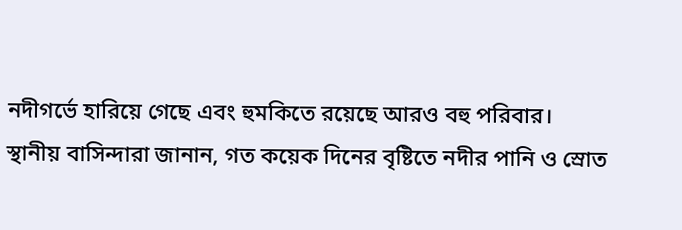নদীগর্ভে হারিয়ে গেছে এবং হুমকিতে রয়েছে আরও বহু পরিবার।
স্থানীয় বাসিন্দারা জানান, গত কয়েক দিনের বৃষ্টিতে নদীর পানি ও স্রোত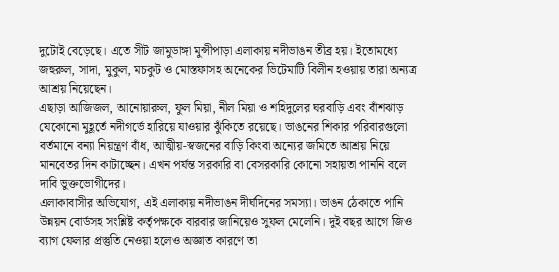দুটোই বেড়েছে। এতে সীট জামুডাঙ্গা মুন্সীপাড়া এলাকায় নদীভাঙন তীব্র হয়। ইতোমধ্যে জহুরুল, সাদা, মুকুল, মচকুট ও মোস্তফাসহ অনেকের ভিটেমাটি বিলীন হওয়ায় তারা অন্যত্র আশ্রয় নিয়েছেন।
এছাড়া আজিজল, আনোয়ারুল, ফুল মিয়া, নীল মিয়া ও শহিদুলের ঘরবাড়ি এবং বাঁশঝাড় যেকোনো মুহূর্তে নদীগর্ভে হারিয়ে যাওয়ার ঝুঁকিতে রয়েছে। ভাঙনের শিকার পরিবারগুলো বর্তমানে বন্যা নিয়ন্ত্রণ বাঁধ, আত্মীয়-স্বজনের বাড়ি কিংবা অন্যের জমিতে আশ্রয় নিয়ে মানবেতর দিন কাটাচ্ছেন। এখন পর্যন্ত সরকারি বা বেসরকারি কোনো সহায়তা পাননি বলে দাবি ভুক্তভোগীদের।
এলাকাবাসীর অভিযোগ, এই এলাকায় নদীভাঙন দীর্ঘদিনের সমস্যা। ভাঙন ঠেকাতে পানি উন্নয়ন বোর্ডসহ সংশ্লিষ্ট কর্তৃপক্ষকে বারবার জানিয়েও সুফল মেলেনি। দুই বছর আগে জিও ব্যাগ ফেলার প্রস্তুতি নেওয়া হলেও অজ্ঞাত কারণে তা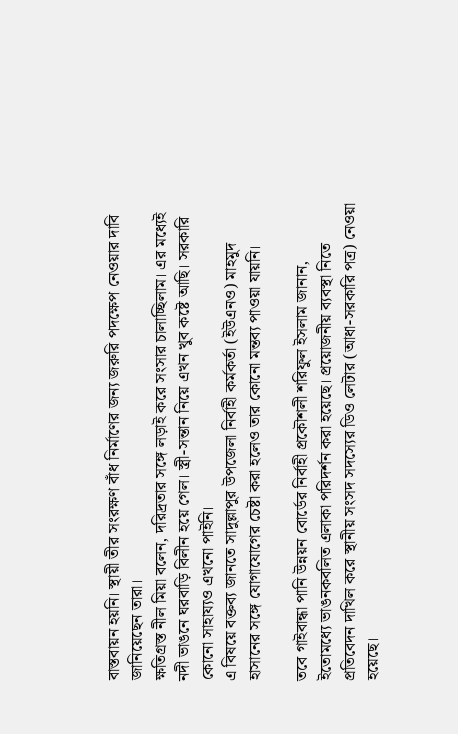বাস্তবায়ন হয়নি। স্থায়ী তীর সংরক্ষণ বাঁধ নির্মাণের জন্য জরুরি পদক্ষেপ নেওয়ার দাবি জানিয়েছেন তারা।
ক্ষতিগ্রস্ত নীল মিয়া বলেন, দরিদ্রতার সঙ্গে লড়াই করে সংসার চালাচ্ছিলাম। এর মধ্যেই নদী ভাঙনে ঘরবাড়ি বিলীন হয়ে গেল। স্ত্রী-সন্তান নিয়ে এখন খুব কষ্টে আছি। সরকারি কোনো সাহায্যও এখনো পাইনি।
এ বিষয়ে বক্তব্য জানতে সাদুল্লাপুর উপজেলা নির্বাহী কর্মকর্তা (ইউএনও) মাহমুদ হাসানের সঙ্গে যোগাযোগের চেষ্টা করা হলেও তার কোনো মন্তব্য পাওয়া যায়নি।

তবে গাইবান্ধা পানি উন্নয়ন বোর্ডের নির্বাহী প্রকৌশলী শরিফুল ইসলাম জানান, ইতোমধ্যে ভাঙনকবলিত এলাকা পরিদর্শন করা হয়েছে। প্রয়োজনীয় ব্যবস্থা নিতে প্রতিবেদন দাখিল করে স্থানীয় সংসদ সদস্যের ডিও লেটার (আধা-সরকারি পত্র) নেওয়া হয়েছে।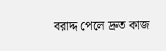বরাদ্দ পেলে দ্রুত কাজ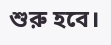শুরু হবে।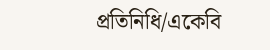প্রতিনিধি/একেবি